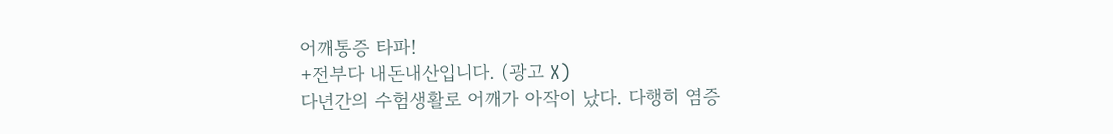어깨통증 타파!
+전부다 내돈내산입니다. (광고 X)
다년간의 수험생활로 어깨가 아작이 났다. 다행히 염증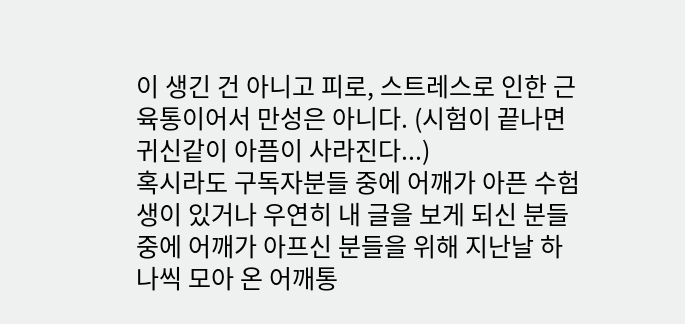이 생긴 건 아니고 피로, 스트레스로 인한 근육통이어서 만성은 아니다. (시험이 끝나면 귀신같이 아픔이 사라진다...)
혹시라도 구독자분들 중에 어깨가 아픈 수험생이 있거나 우연히 내 글을 보게 되신 분들 중에 어깨가 아프신 분들을 위해 지난날 하나씩 모아 온 어깨통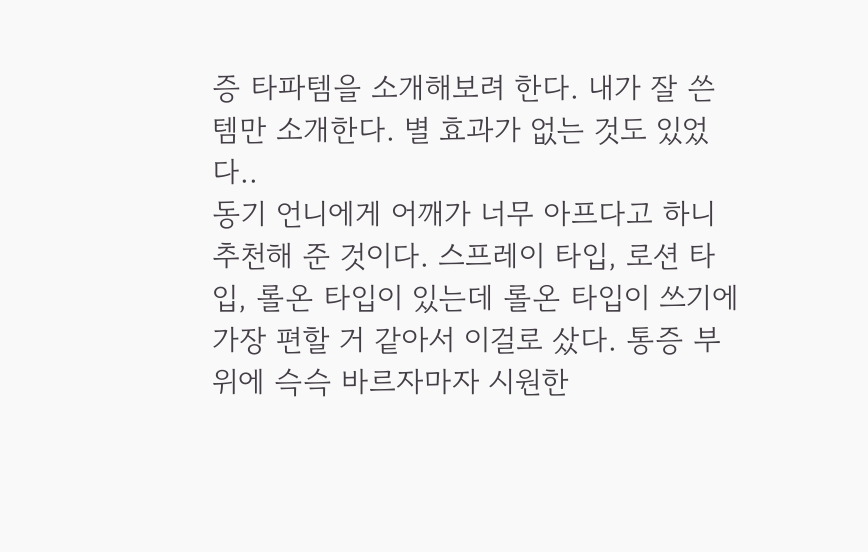증 타파템을 소개해보려 한다. 내가 잘 쓴 템만 소개한다. 별 효과가 없는 것도 있었다..
동기 언니에게 어깨가 너무 아프다고 하니 추천해 준 것이다. 스프레이 타입, 로션 타입, 롤온 타입이 있는데 롤온 타입이 쓰기에 가장 편할 거 같아서 이걸로 샀다. 통증 부위에 슥슥 바르자마자 시원한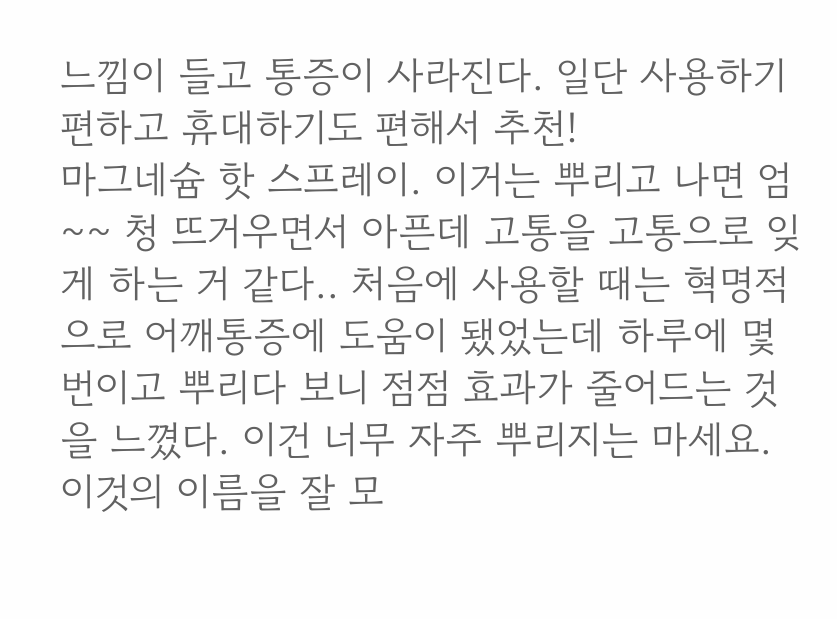느낌이 들고 통증이 사라진다. 일단 사용하기 편하고 휴대하기도 편해서 추천!
마그네슘 핫 스프레이. 이거는 뿌리고 나면 엄~~ 청 뜨거우면서 아픈데 고통을 고통으로 잊게 하는 거 같다.. 처음에 사용할 때는 혁명적으로 어깨통증에 도움이 됐었는데 하루에 몇 번이고 뿌리다 보니 점점 효과가 줄어드는 것을 느꼈다. 이건 너무 자주 뿌리지는 마세요.
이것의 이름을 잘 모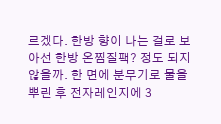르겠다. 한방 향이 나는 걸로 보아선 한방 온찜질팩? 정도 되지 않을까. 한 면에 분무기로 물을 뿌린 후 전자레인지에 3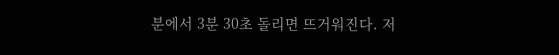분에서 3분 30초 돌리면 뜨거워진다. 저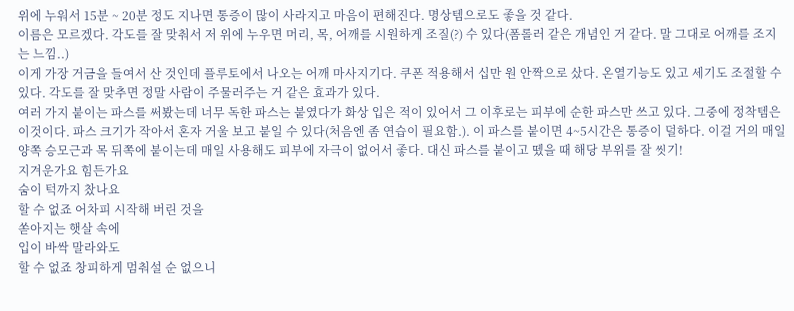위에 누워서 15분 ~ 20분 정도 지나면 통증이 많이 사라지고 마음이 편해진다. 명상템으로도 좋을 것 같다.
이름은 모르겠다. 각도를 잘 맞춰서 저 위에 누우면 머리, 목, 어깨를 시원하게 조질(?) 수 있다(폼롤러 같은 개념인 거 같다. 말 그대로 어깨를 조지는 느낌..)
이게 가장 거금을 들여서 산 것인데 플루토에서 나오는 어깨 마사지기다. 쿠폰 적용해서 십만 원 안짝으로 샀다. 온열기능도 있고 세기도 조절할 수 있다. 각도를 잘 맞추면 정말 사람이 주물러주는 거 같은 효과가 있다.
여러 가지 붙이는 파스를 써봤는데 너무 독한 파스는 붙였다가 화상 입은 적이 있어서 그 이후로는 피부에 순한 파스만 쓰고 있다. 그중에 정착템은 이것이다. 파스 크기가 작아서 혼자 거울 보고 붙일 수 있다(처음엔 좀 연습이 필요함.). 이 파스를 붙이면 4~5시간은 통증이 덜하다. 이걸 거의 매일 양쪽 승모근과 목 뒤쪽에 붙이는데 매일 사용해도 피부에 자극이 없어서 좋다. 대신 파스를 붙이고 뗐을 때 해당 부위를 잘 씻기!
지겨운가요 힘든가요
숨이 턱까지 찼나요
할 수 없죠 어차피 시작해 버린 것을
쏟아지는 햇살 속에
입이 바싹 말라와도
할 수 없죠 창피하게 멈춰설 순 없으니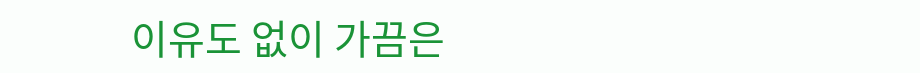이유도 없이 가끔은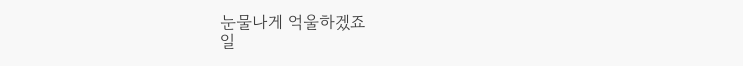눈물나게 억울하겠죠
일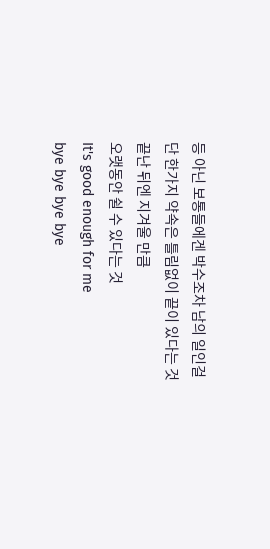등 아닌 보통들에겐 박수조차 남의 일인걸
단 한가지 약속은 틀림없이 끝이 있다는 것
끝난 뒤엔 지겨울 만큼
오랫동안 쉴 수 있다는 것
It's good enough for me
bye bye bye bye